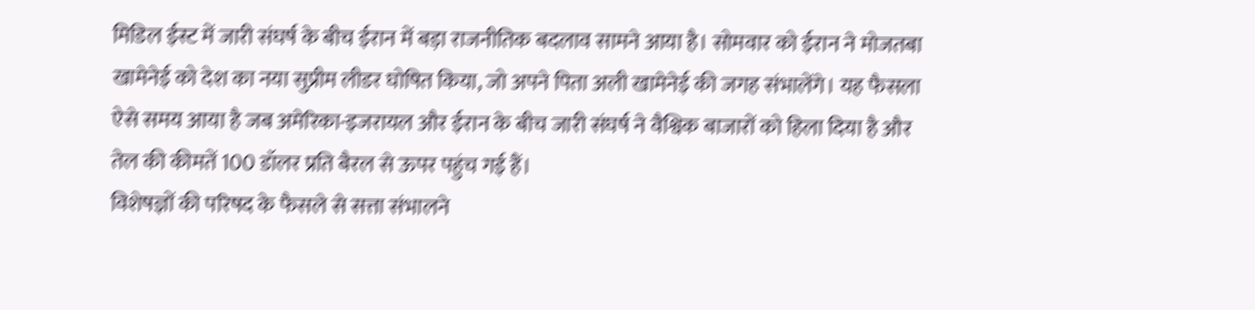मिडिल ईस्ट में जारी संघर्ष के बीच ईरान में बड़ा राजनीतिक बदलाव सामने आया है। सोमवार को ईरान ने मोजतबा खामेनेई को देश का नया सुप्रीम लीडर घोषित किया, जो अपने पिता अली खामेनेई की जगह संभालेंगे। यह फैसला ऐसे समय आया है जब अमेरिका-इजरायल और ईरान के बीच जारी संघर्ष ने वैश्विक बाजारों को हिला दिया है और तेल की कीमतें 100 डॉलर प्रति बैरल से ऊपर पहुंच गई हैं।
विशेषज्ञों की परिषद के फैसले से सत्ता संभालने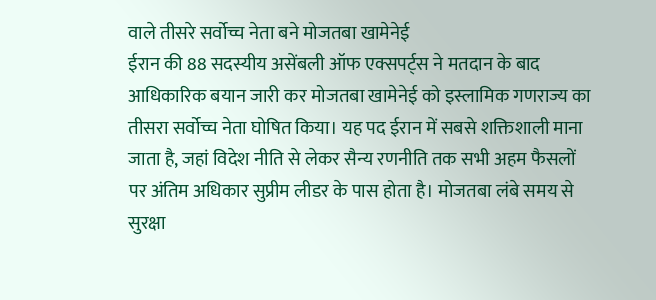वाले तीसरे सर्वोच्च नेता बने मोजतबा खामेनेई
ईरान की 88 सदस्यीय असेंबली ऑफ एक्सपर्ट्स ने मतदान के बाद आधिकारिक बयान जारी कर मोजतबा खामेनेई को इस्लामिक गणराज्य का तीसरा सर्वोच्च नेता घोषित किया। यह पद ईरान में सबसे शक्तिशाली माना जाता है, जहां विदेश नीति से लेकर सैन्य रणनीति तक सभी अहम फैसलों पर अंतिम अधिकार सुप्रीम लीडर के पास होता है। मोजतबा लंबे समय से सुरक्षा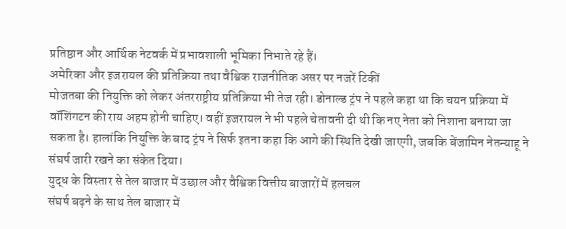प्रतिष्ठान और आर्थिक नेटवर्क में प्रभावशाली भूमिका निभाते रहे हैं।
अमेरिका और इजरायल की प्रतिक्रिया तथा वैश्विक राजनीतिक असर पर नजरें टिकीं
मोजतबा की नियुक्ति को लेकर अंतरराष्ट्रीय प्रतिक्रिया भी तेज रही। डोनाल्ड ट्रंप ने पहले कहा था कि चयन प्रक्रिया में वॉशिंगटन की राय अहम होनी चाहिए। वहीं इजरायल ने भी पहले चेतावनी दी थी कि नए नेता को निशाना बनाया जा सकता है। हालांकि नियुक्ति के बाद ट्रंप ने सिर्फ इतना कहा कि आगे की स्थिति देखी जाएगी, जबकि बेंजामिन नेतन्याहू ने संघर्ष जारी रखने का संकेत दिया।
युद्ध के विस्तार से तेल बाजार में उछाल और वैश्विक वित्तीय बाजारों में हलचल
संघर्ष बढ़ने के साथ तेल बाजार में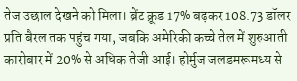तेज उछाल देखने को मिला। ब्रेंट क्रूड 17% बढ़कर 108.73 डॉलर प्रति बैरल तक पहुंच गया, जबकि अमेरिकी कच्चे तेल में शुरुआती कारोबार में 20% से अधिक तेजी आई। होर्मुज जलडमरूमध्य से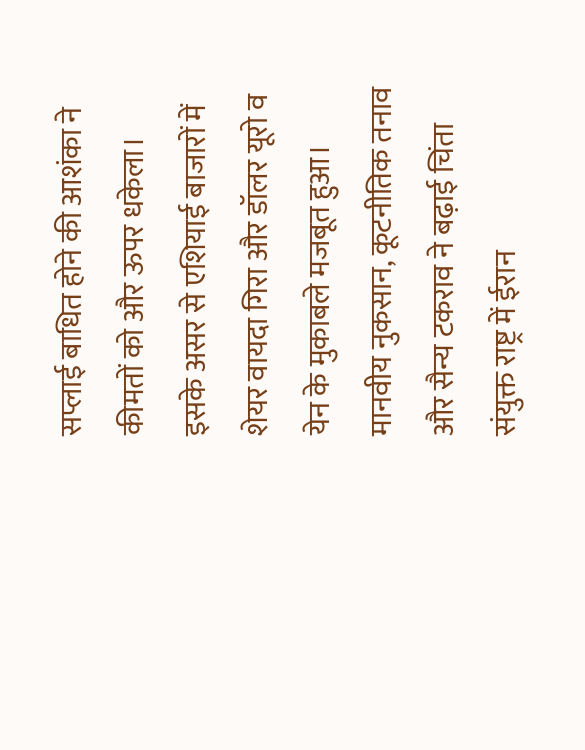सप्लाई बाधित होने की आशंका ने कीमतों को और ऊपर धकेला। इसके असर से एशियाई बाजारों में शेयर वायदा गिरा और डॉलर यूरो व येन के मुकाबले मजबूत हुआ।
मानवीय नुकसान, कूटनीतिक तनाव और सैन्य टकराव ने बढ़ाई चिंता
संयुक्त राष्ट्र में ईरान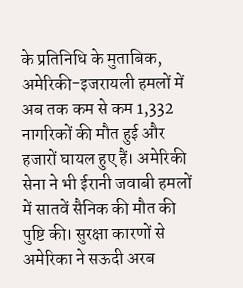के प्रतिनिधि के मुताबिक, अमेरिकी-इजरायली हमलों में अब तक कम से कम 1,332 नागरिकों की मौत हुई और हजारों घायल हुए हैं। अमेरिकी सेना ने भी ईरानी जवाबी हमलों में सातवें सैनिक की मौत की पुष्टि की। सुरक्षा कारणों से अमेरिका ने सऊदी अरब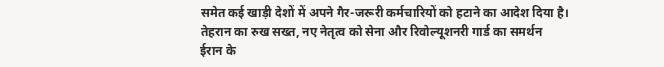समेत कई खाड़ी देशों में अपने गैर-जरूरी कर्मचारियों को हटाने का आदेश दिया है।
तेहरान का रुख सख्त, नए नेतृत्व को सेना और रिवोल्यूशनरी गार्ड का समर्थन
ईरान के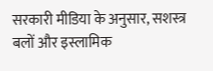सरकारी मीडिया के अनुसार, सशस्त्र बलों और इस्लामिक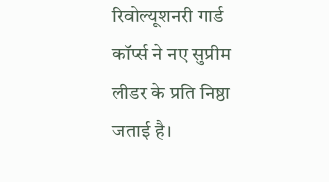रिवोल्यूशनरी गार्ड कॉर्प्स ने नए सुप्रीम लीडर के प्रति निष्ठा जताई है।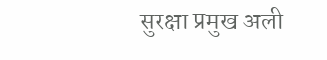सुरक्षा प्रमुख अली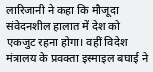लारिजानी ने कहा कि मौजूदा संवेदनशील हालात में देश को एकजुट रहना होगा। वहीं विदेश मंत्रालय के प्रवक्ता इस्माइल बघाई ने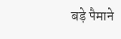बड़े पैमाने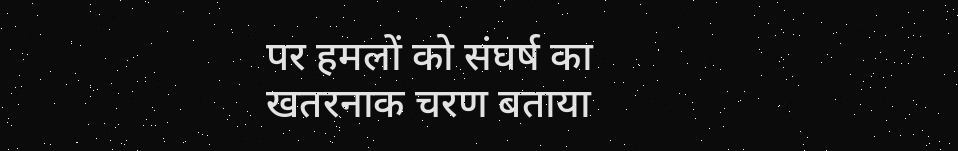पर हमलों को संघर्ष का खतरनाक चरण बताया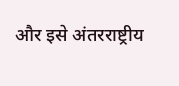और इसे अंतरराष्ट्रीय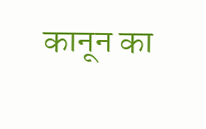कानून का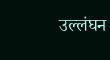उल्लंघन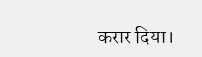करार दिया।